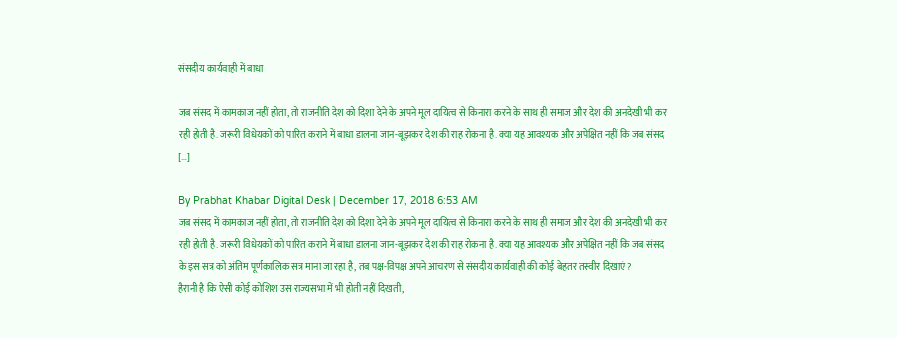संसदीय कार्यवाही में बाधा

जब संसद में कामकाज नहीं होता, तो राजनीति देश को दिशा देने के अपने मूल दायित्व से किनारा करने के साथ ही समाज और देश की अनदेखी भी कर रही होती है. जरूरी विधेयकों को पारित कराने में बाधा डालना जान-बूझकर देश की राह रोकना है. क्या यह आवश्यक और अपेक्षित नहीं कि जब संसद […]

By Prabhat Khabar Digital Desk | December 17, 2018 6:53 AM
जब संसद में कामकाज नहीं होता, तो राजनीति देश को दिशा देने के अपने मूल दायित्व से किनारा करने के साथ ही समाज और देश की अनदेखी भी कर रही होती है. जरूरी विधेयकों को पारित कराने में बाधा डालना जान-बूझकर देश की राह रोकना है. क्या यह आवश्यक और अपेक्षित नहीं कि जब संसद के इस सत्र को अंतिम पूर्णकालिक सत्र माना जा रहा है, तब पक्ष-विपक्ष अपने आचरण से संसदीय कार्यवाही की कोई बेहतर तस्वीर दिखाएं?
हैरानी है कि ऐसी कोई कोशिश उस राज्यसभा में भी होती नहीं दिखती,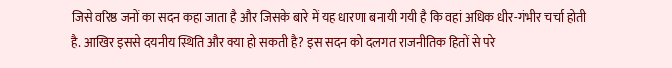जिसे वरिष्ठ जनों का सदन कहा जाता है और जिसके बारे में यह धारणा बनायी गयी है कि वहां अधिक धीर-गंभीर चर्चा होती है. आखिर इससे दयनीय स्थिति और क्या हो सकती है? इस सदन को दलगत राजनीतिक हितों से परे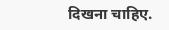दिखना चाहिए.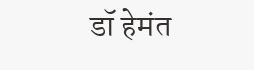डॉ हेमंत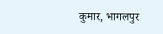कुमार, भागलपुर